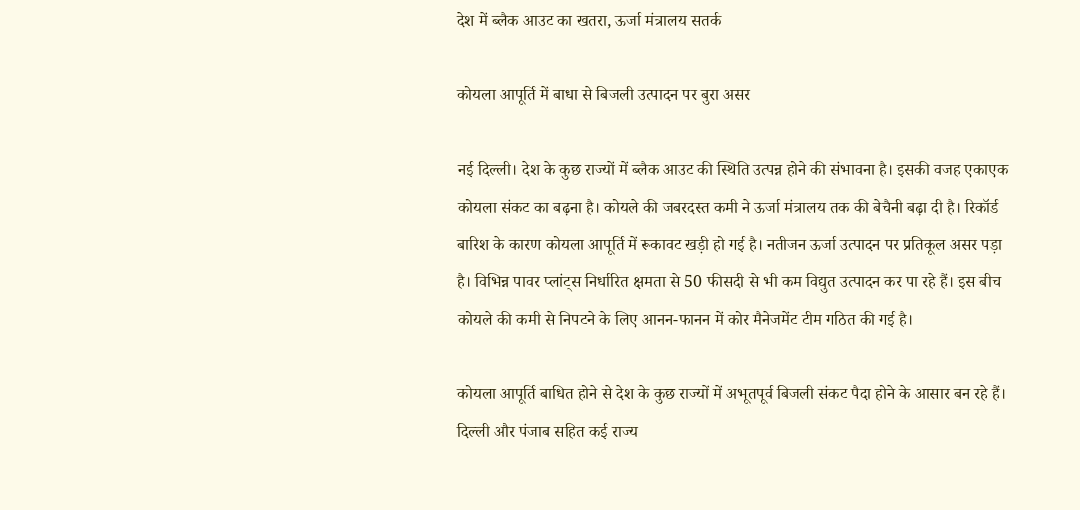देश में ब्लैक आउट का खतरा, ऊर्जा मंत्रालय सतर्क

कोयला आपूर्ति में बाधा से बिजली उत्पादन पर बुरा असर

नई दिल्ली। देश के कुछ राज्यों में ब्लैक आउट की स्थिति उत्पन्न होने की संभावना है। इसकी वजह एकाएक कोयला संकट का बढ़ना है। कोयले की जबरदस्त कमी ने ऊर्जा मंत्रालय तक की बेचैनी बढ़ा दी है। रिकॉर्ड बारिश के कारण कोयला आपूर्ति में रूकावट खड़ी हो गई है। नतीजन ऊर्जा उत्पादन पर प्रतिकूल असर पड़ा है। विभिन्न पावर प्लांट्स निर्धारित क्षमता से 50 फीसदी से भी कम विद्युत उत्पादन कर पा रहे हैं। इस बीच कोयले की कमी से निपटने के लिए आनन-फानन में कोर मैनेजमेंट टीम गठित की गई है।

कोयला आपूर्ति बाधित होने से देश के कुछ राज्यों में अभूतपूर्व बिजली संकट पैदा होने के आसार बन रहे हैं। दिल्ली और पंजाब सहित कई राज्य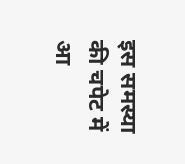इस समस्या की चपेट में आ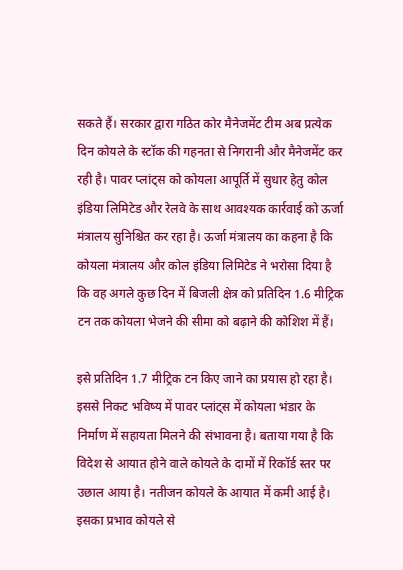सकते हैं। सरकार द्वारा गठित कोर मैनेजमेंट टीम अब प्रत्येक दिन कोयले के स्टॉक की गहनता से निगरानी और मैनेजमेंट कर रही है। पावर प्लांट्स को कोयला आपूर्ति में सुधार हेतु कोल इंडिया लिमिटेड और रेलवे के साथ आवश्यक कार्रवाई को ऊर्जा मंत्रालय सुनिश्चित कर रहा है। ऊर्जा मंत्रालय का कहना है कि कोयला मंत्रालय और कोल इंडिया लिमिटेड ने भरोसा दिया है कि वह अगले कुछ दिन में बिजली क्षेत्र को प्रतिदिन 1.6 मीट्रिक टन तक कोयला भेजने की सीमा को बढ़ाने की कोशिश में हैं।

इसे प्रतिदिन 1.7 मीट्रिक टन किए जाने का प्रयास हो रहा है। इससे निकट भविष्य में पावर प्लांट्स में कोयला भंडार के निर्माण में सहायता मिलने की संभावना है। बताया गया है कि विदेश से आयात होने वाले कोयले के दामों में रिकॉर्ड स्तर पर उछाल आया है। नतीजन कोयले के आयात में कमी आई है। इसका प्रभाव कोयले से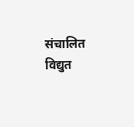संचालित विद्युत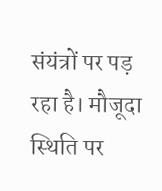संयंत्रों पर पड़ रहा है। मौजूदा स्थिति पर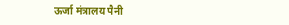ऊर्जा मंत्रालय पैनी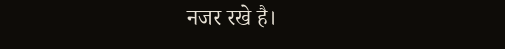नजर रखे है।